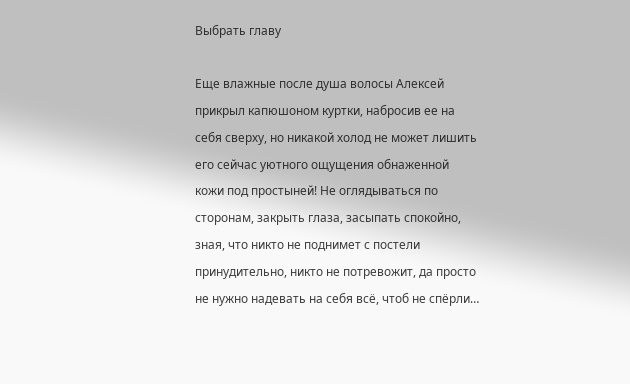Выбрать главу

Еще влажные после душа волосы Алексей прикрыл капюшоном куртки, набросив ее на себя сверху, но никакой холод не может лишить его сейчас уютного ощущения обнаженной кожи под простыней! Не оглядываться по сторонам, закрыть глаза, засыпать спокойно, зная, что никто не поднимет с постели принудительно, никто не потревожит, да просто не нужно надевать на себя всё, чтоб не спёрли…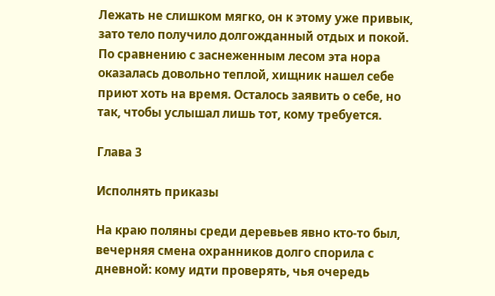Лежать не слишком мягко, он к этому уже привык, зато тело получило долгожданный отдых и покой. По сравнению с заснеженным лесом эта нора оказалась довольно теплой, хищник нашел себе приют хоть на время. Осталось заявить о себе, но так, чтобы услышал лишь тот, кому требуется.

Глава 3

Исполнять приказы

На краю поляны среди деревьев явно кто-то был, вечерняя смена охранников долго спорила с дневной: кому идти проверять, чья очередь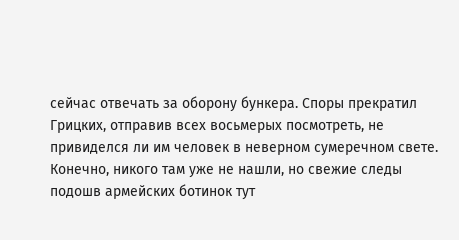сейчас отвечать за оборону бункера. Споры прекратил Грицких, отправив всех восьмерых посмотреть, не привиделся ли им человек в неверном сумеречном свете. Конечно, никого там уже не нашли, но свежие следы подошв армейских ботинок тут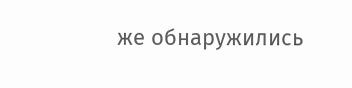же обнаружились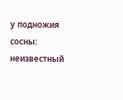у подножия сосны: неизвестный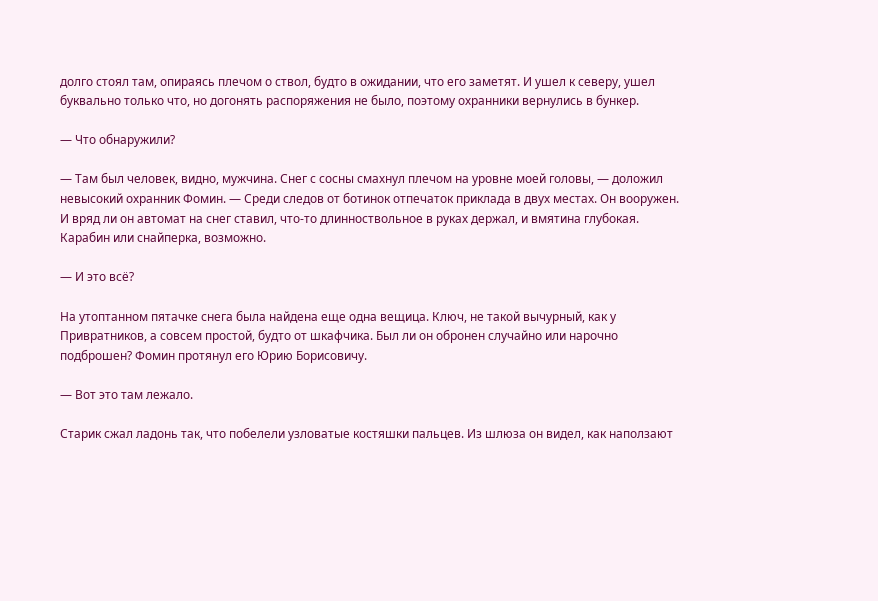долго стоял там, опираясь плечом о ствол, будто в ожидании, что его заметят. И ушел к северу, ушел буквально только что, но догонять распоряжения не было, поэтому охранники вернулись в бункер.

— Что обнаружили?

— Там был человек, видно, мужчина. Снег с сосны смахнул плечом на уровне моей головы, — доложил невысокий охранник Фомин. — Среди следов от ботинок отпечаток приклада в двух местах. Он вооружен. И вряд ли он автомат на снег ставил, что-то длинноствольное в руках держал, и вмятина глубокая. Карабин или снайперка, возможно.

— И это всё?

На утоптанном пятачке снега была найдена еще одна вещица. Ключ, не такой вычурный, как у Привратников, а совсем простой, будто от шкафчика. Был ли он обронен случайно или нарочно подброшен? Фомин протянул его Юрию Борисовичу.

— Вот это там лежало.

Старик сжал ладонь так, что побелели узловатые костяшки пальцев. Из шлюза он видел, как наползают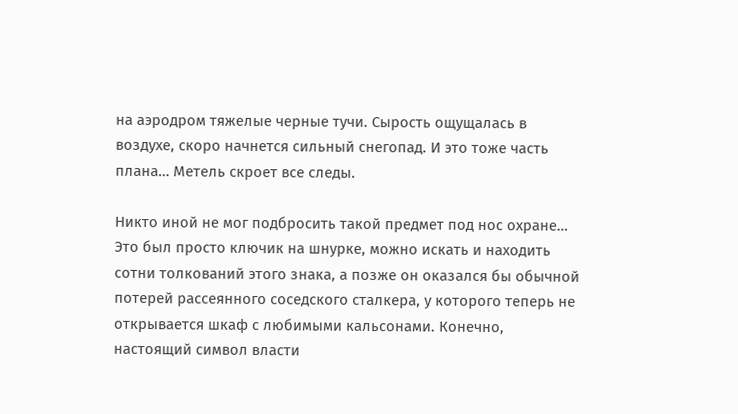на аэродром тяжелые черные тучи. Сырость ощущалась в воздухе, скоро начнется сильный снегопад. И это тоже часть плана… Метель скроет все следы.

Никто иной не мог подбросить такой предмет под нос охране… Это был просто ключик на шнурке, можно искать и находить сотни толкований этого знака, а позже он оказался бы обычной потерей рассеянного соседского сталкера, у которого теперь не открывается шкаф с любимыми кальсонами. Конечно, настоящий символ власти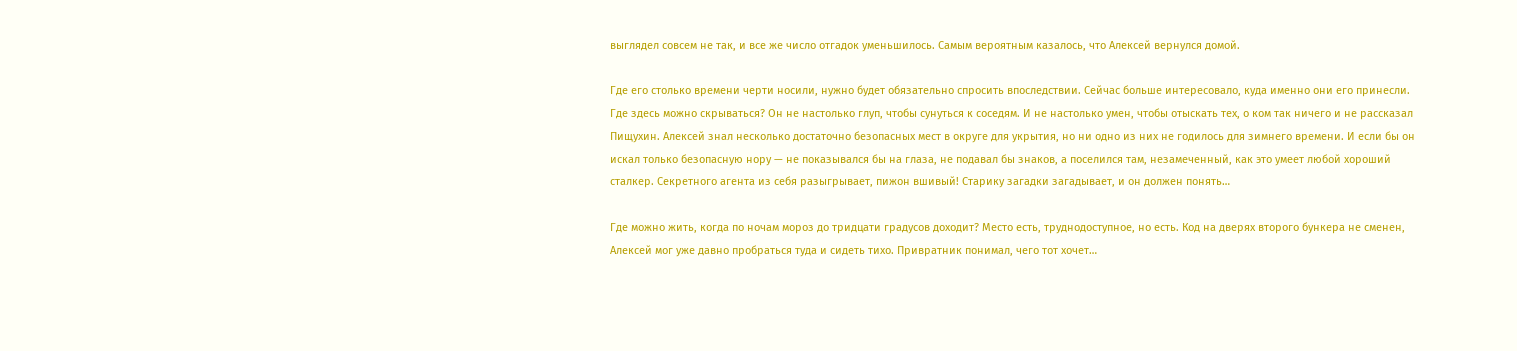выглядел совсем не так, и все же число отгадок уменьшилось. Самым вероятным казалось, что Алексей вернулся домой.

Где его столько времени черти носили, нужно будет обязательно спросить впоследствии. Сейчас больше интересовало, куда именно они его принесли. Где здесь можно скрываться? Он не настолько глуп, чтобы сунуться к соседям. И не настолько умен, чтобы отыскать тех, о ком так ничего и не рассказал Пищухин. Алексей знал несколько достаточно безопасных мест в округе для укрытия, но ни одно из них не годилось для зимнего времени. И если бы он искал только безопасную нору — не показывался бы на глаза, не подавал бы знаков, а поселился там, незамеченный, как это умеет любой хороший сталкер. Секретного агента из себя разыгрывает, пижон вшивый! Старику загадки загадывает, и он должен понять…

Где можно жить, когда по ночам мороз до тридцати градусов доходит? Место есть, труднодоступное, но есть. Код на дверях второго бункера не сменен, Алексей мог уже давно пробраться туда и сидеть тихо. Привратник понимал, чего тот хочет…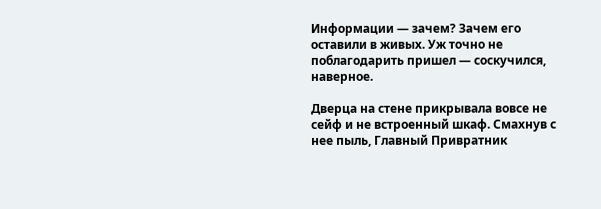Информации — зачем? Зачем его оставили в живых. Уж точно не поблагодарить пришел — соскучился, наверное.

Дверца на стене прикрывала вовсе не сейф и не встроенный шкаф. Смахнув с нее пыль, Главный Привратник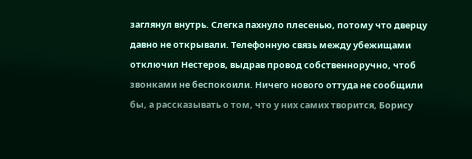заглянул внутрь. Слегка пахнуло плесенью, потому что дверцу давно не открывали. Телефонную связь между убежищами отключил Нестеров, выдрав провод собственноручно, чтоб звонками не беспокоили. Ничего нового оттуда не сообщили бы, а рассказывать о том, что у них самих творится, Борису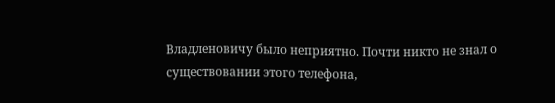Владленовичу было неприятно. Почти никто не знал о существовании этого телефона,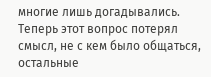многие лишь догадывались. Теперь этот вопрос потерял смысл, не с кем было общаться, остальные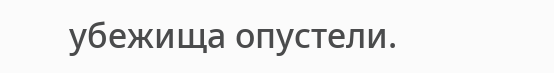убежища опустели.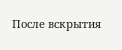После вскрытия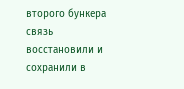второго бункера связь восстановили и сохранили в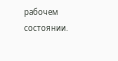рабочем состоянии.